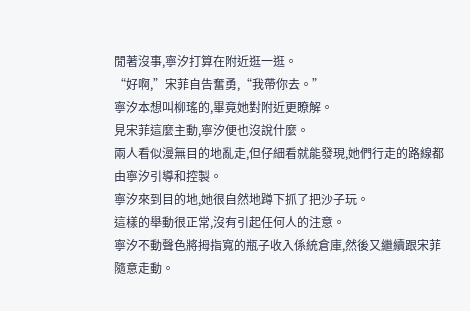閒著沒事,寧汐打算在附近逛一逛。
“好啊,”宋菲自告奮勇,“我帶你去。”
寧汐本想叫柳瑤的,畢竟她對附近更瞭解。
見宋菲這麼主動,寧汐便也沒說什麼。
兩人看似漫無目的地亂走,但仔細看就能發現,她們行走的路線都由寧汐引導和控製。
寧汐來到目的地,她很自然地蹲下抓了把沙子玩。
這樣的舉動很正常,沒有引起任何人的注意。
寧汐不動聲色將拇指寬的瓶子收入係統倉庫,然後又繼續跟宋菲隨意走動。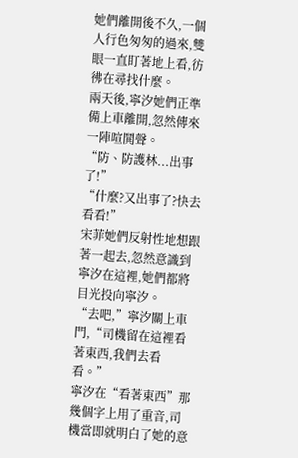她們離開後不久,一個人行色匆匆的過來,雙眼一直盯著地上看,彷彿在尋找什麼。
兩天後,寧汐她們正準備上車離開,忽然傳來一陣喧鬨聲。
“防、防護林...出事了!”
“什麼?又出事了?快去看看!”
宋菲她們反射性地想跟著一起去,忽然意識到寧汐在這裡,她們都將目光投向寧汐。
“去吧,”寧汐關上車門,“司機留在這裡看著東西,我們去看看。”
寧汐在“看著東西”那幾個字上用了重音,司機當即就明白了她的意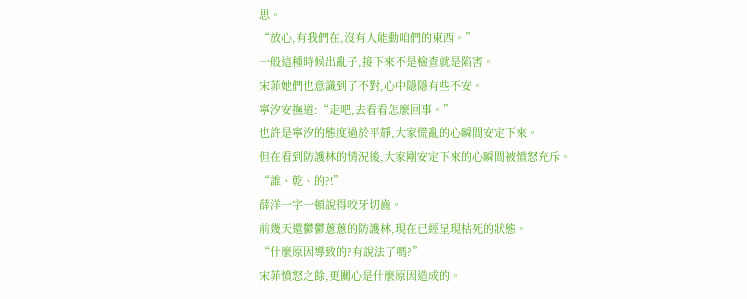思。
“放心,有我們在,沒有人能動咱們的東西。”
一般這種時候出亂子,接下來不是檢查就是陷害。
宋菲她們也意識到了不對,心中隱隱有些不安。
寧汐安撫道:“走吧,去看看怎麼回事。”
也許是寧汐的態度過於平靜,大家慌亂的心瞬間安定下來。
但在看到防護林的情況後,大家剛安定下來的心瞬間被憤怒充斥。
“誰、乾、的?!”
薛洋一字一頓說得咬牙切齒。
前幾天還鬱鬱蔥蔥的防護林,現在已經呈現枯死的狀態。
“什麼原因導致的?有說法了嗎?”
宋菲憤怒之餘,更關心是什麼原因造成的。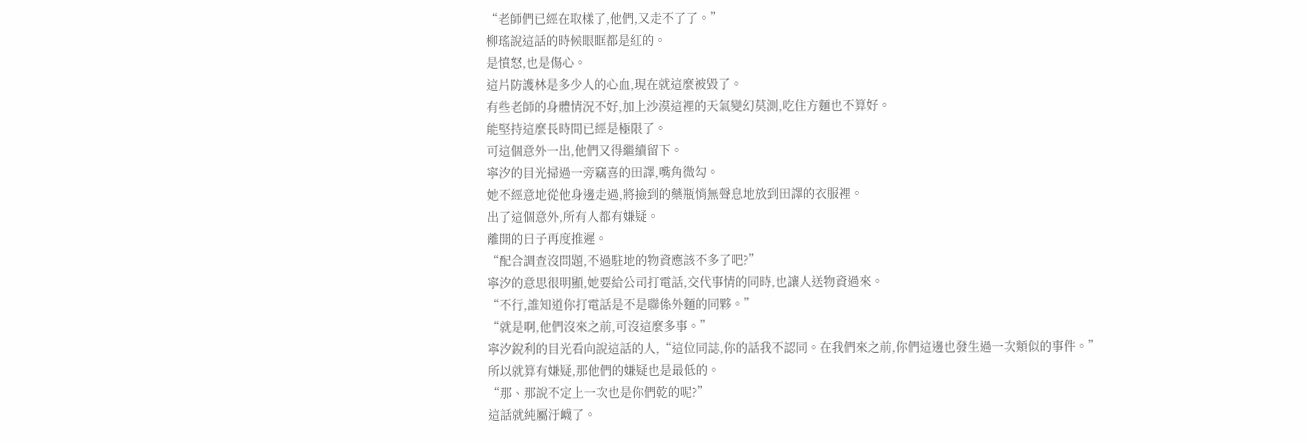“老師們已經在取樣了,他們,又走不了了。”
柳瑤說這話的時候眼眶都是紅的。
是憤怒,也是傷心。
這片防護林是多少人的心血,現在就這麼被毀了。
有些老師的身體情況不好,加上沙漠這裡的天氣變幻莫測,吃住方麵也不算好。
能堅持這麼長時間已經是極限了。
可這個意外一出,他們又得繼續留下。
寧汐的目光掃過一旁竊喜的田譯,嘴角微勾。
她不經意地從他身邊走過,將撿到的藥瓶悄無聲息地放到田譯的衣服裡。
出了這個意外,所有人都有嫌疑。
離開的日子再度推遲。
“配合調查沒問題,不過駐地的物資應該不多了吧?”
寧汐的意思很明顯,她要給公司打電話,交代事情的同時,也讓人送物資過來。
“不行,誰知道你打電話是不是聯係外麵的同夥。”
“就是啊,他們沒來之前,可沒這麼多事。”
寧汐銳利的目光看向說這話的人,“這位同誌,你的話我不認同。在我們來之前,你們這邊也發生過一次類似的事件。”
所以就算有嫌疑,那他們的嫌疑也是最低的。
“那、那說不定上一次也是你們乾的呢?”
這話就純屬汙衊了。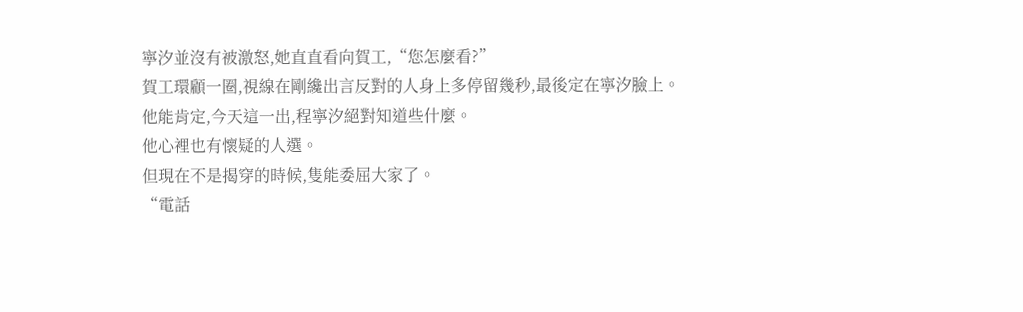寧汐並沒有被激怒,她直直看向賀工,“您怎麼看?”
賀工環顧一圈,視線在剛纔出言反對的人身上多停留幾秒,最後定在寧汐臉上。
他能肯定,今天這一出,程寧汐絕對知道些什麼。
他心裡也有懷疑的人選。
但現在不是揭穿的時候,隻能委屈大家了。
“電話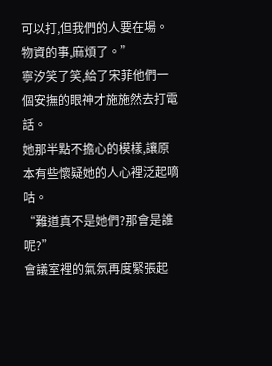可以打,但我們的人要在場。物資的事,麻煩了。”
寧汐笑了笑,給了宋菲他們一個安撫的眼神才施施然去打電話。
她那半點不擔心的模樣,讓原本有些懷疑她的人心裡泛起嘀咕。
“難道真不是她們?那會是誰呢?”
會議室裡的氣氛再度緊張起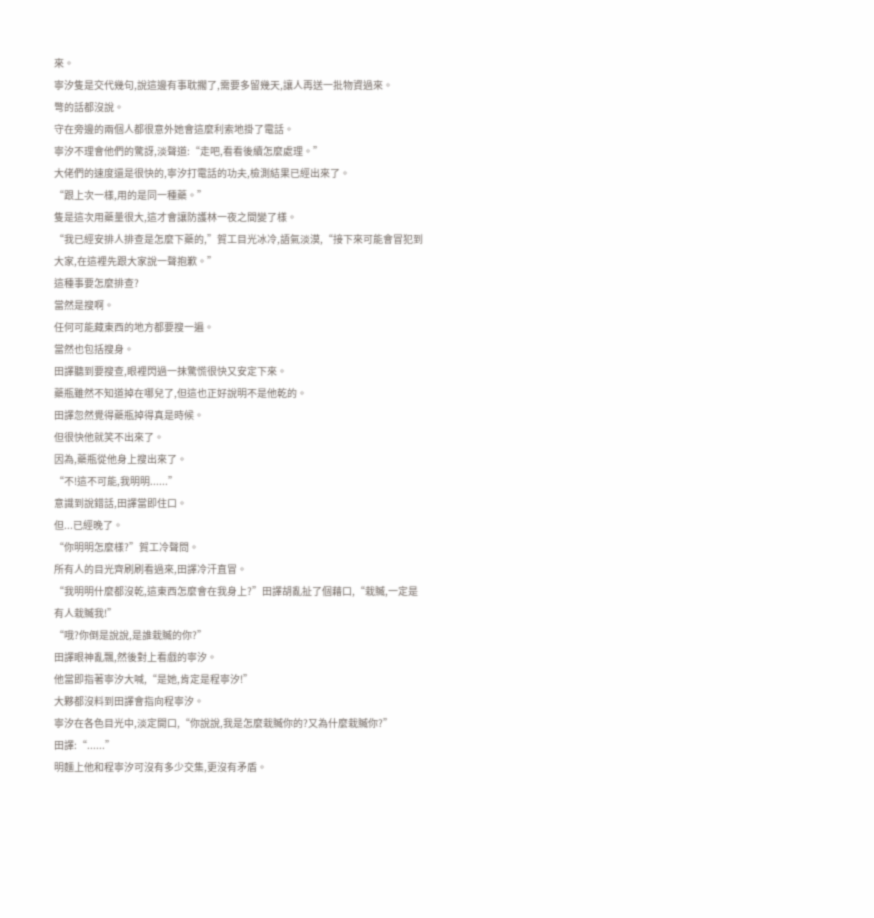來。
寧汐隻是交代幾句,說這邊有事耽擱了,需要多留幾天,讓人再送一批物資過來。
彆的話都沒說。
守在旁邊的兩個人都很意外她會這麼利索地掛了電話。
寧汐不理會他們的驚訝,淡聲道:“走吧,看看後續怎麼處理。”
大佬們的速度還是很快的,寧汐打電話的功夫,檢測結果已經出來了。
“跟上次一樣,用的是同一種藥。”
隻是這次用藥量很大,這才會讓防護林一夜之間變了樣。
“我已經安排人排查是怎麼下藥的,”賀工目光冰冷,語氣淡漠,“接下來可能會冒犯到大家,在這裡先跟大家說一聲抱歉。”
這種事要怎麼排查?
當然是搜啊。
任何可能藏東西的地方都要搜一遍。
當然也包括搜身。
田譯聽到要搜查,眼裡閃過一抹驚慌很快又安定下來。
藥瓶雖然不知道掉在哪兒了,但這也正好說明不是他乾的。
田譯忽然覺得藥瓶掉得真是時候。
但很快他就笑不出來了。
因為,藥瓶從他身上搜出來了。
“不!這不可能,我明明......”
意識到說錯話,田譯當即住口。
但...已經晚了。
“你明明怎麼樣?”賀工冷聲問。
所有人的目光齊刷刷看過來,田譯冷汗直冒。
“我明明什麼都沒乾,這東西怎麼會在我身上?”田譯胡亂扯了個藉口,“栽贓,一定是有人栽贓我!”
“哦?你倒是說說,是誰栽贓的你?”
田譯眼神亂飄,然後對上看戲的寧汐。
他當即指著寧汐大喊,“是她,肯定是程寧汐!”
大夥都沒料到田譯會指向程寧汐。
寧汐在各色目光中,淡定開口,“你說說,我是怎麼栽贓你的?又為什麼栽贓你?”
田譯:“......”
明麵上他和程寧汐可沒有多少交集,更沒有矛盾。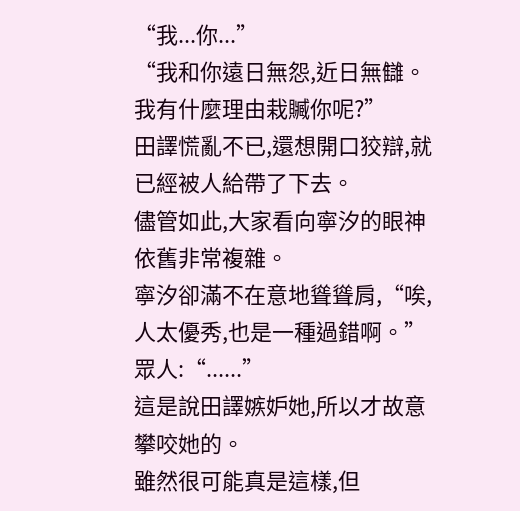“我...你...”
“我和你遠日無怨,近日無讎。我有什麼理由栽贓你呢?”
田譯慌亂不已,還想開口狡辯,就已經被人給帶了下去。
儘管如此,大家看向寧汐的眼神依舊非常複雜。
寧汐卻滿不在意地聳聳肩,“唉,人太優秀,也是一種過錯啊。”
眾人:“......”
這是說田譯嫉妒她,所以才故意攀咬她的。
雖然很可能真是這樣,但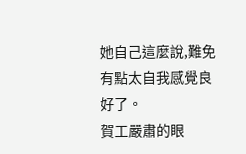她自己這麼說,難免有點太自我感覺良好了。
賀工嚴肅的眼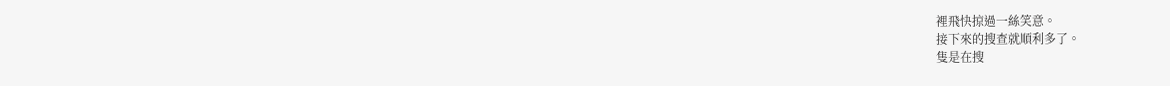裡飛快掠過一絲笑意。
接下來的搜查就順利多了。
隻是在搜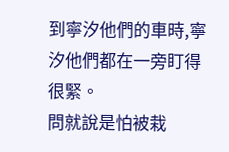到寧汐他們的車時,寧汐他們都在一旁盯得很緊。
問就說是怕被栽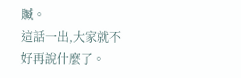贓。
這話一出,大家就不好再說什麼了。